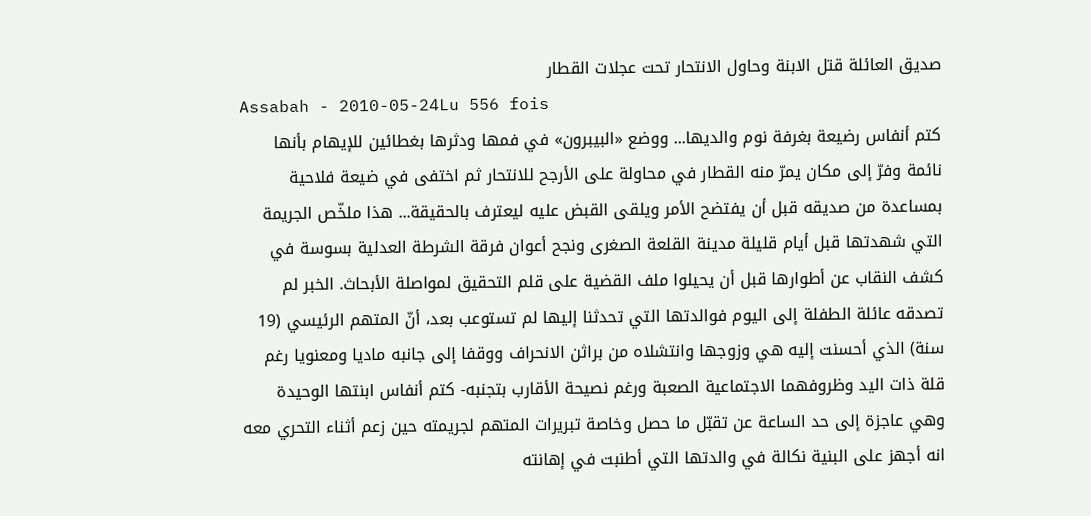صديق العائلة قتل الابنة وحاول الانتحار تحت عجلات القطار
Assabah - 2010-05-24Lu 556 fois
كتم أنفاس رضيعة بغرفة نوم والديها... ووضع «البيبرون» في فمها ودثرها بغطائين للإيهام بأنها نائمة وفرّ إلى مكان يمرّ منه القطار في محاولة على الأرجح للانتحار ثم اختفى في ضيعة فلاحية بمساعدة من صديقه قبل أن يفتضح الأمر ويلقى القبض عليه ليعترف بالحقيقة... هذا ملخّص الجريمة التي شهدتها قبل أيام قليلة مدينة القلعة الصغرى ونجح أعوان فرقة الشرطة العدلية بسوسة في كشف النقاب عن أطوارها قبل أن يحيلوا ملف القضية على قلم التحقيق لمواصلة الأبحاث. الخبر لم تصدقه عائلة الطفلة إلى اليوم فوالدتها التي تحدثنا إليها لم تستوعب بعد، أنّ المتهم الرئيسي (19 سنة) الذي أحسنت إليه هي وزوجها وانتشلاه من براثن الانحراف ووقفا إلى جانبه ماديا ومعنويا رغم قلة ذات اليد وظروفهما الاجتماعية الصعبة ورغم نصيحة الأقارب بتجنبه- كتم أنفاس ابنتها الوحيدة وهي عاجزة إلى حد الساعة عن تقبّل ما حصل وخاصة تبريرات المتهم لجريمته حين زعم أثناء التحري معه انه أجهز على البنية نكالة في والدتها التي أطنبت في إهانته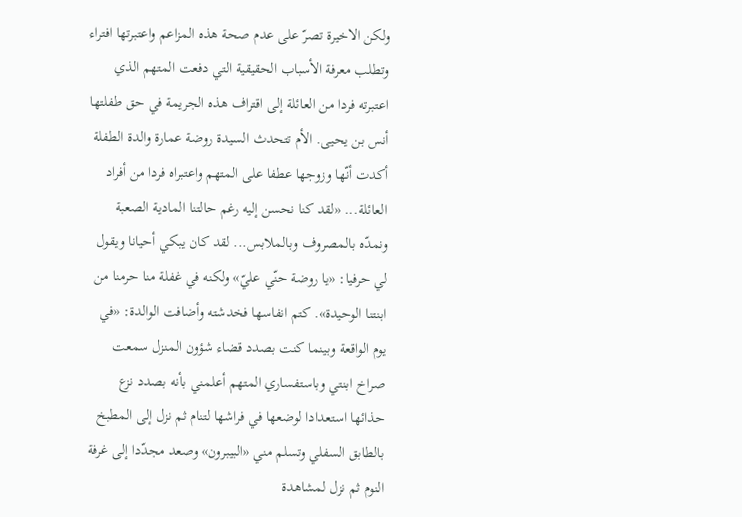ولكن الاخيرة تصرّ على عدم صحة هذه المزاعم واعتبرتها افتراء وتطلب معرفة الأسباب الحقيقية التي دفعت المتهم الذي اعتبرته فردا من العائلة إلى اقتراف هذه الجريمة في حق طفلتها أنس بن يحيى. الأم تتحدث السيدة روضة عمارة والدة الطفلة أكدت أنّها وزوجها عطفا على المتهم واعتبراه فردا من أفراد العائلة... «لقد كنا نحسن إليه رغم حالتنا المادية الصعبة ونمدّه بالمصروف وبالملابس... لقد كان يبكي أحيانا ويقول لي حرفيا: «يا روضة حنّي عليّ» ولكنه في غفلة منا حرمنا من ابنتنا الوحيدة». كتم انفاسها فخدشته وأضافت الوالدة: «في يوم الواقعة وبينما كنت بصدد قضاء شؤون المنزل سمعت صراخ ابنتي وباستفساري المتهم أعلمني بأنه بصدد نزع حذائها استعدادا لوضعها في فراشها لتنام ثم نزل إلى المطبخ بالطابق السفلي وتسلم مني «البيبرون» وصعد مجدّدا إلى غرفة النوم ثم نزل لمشاهدة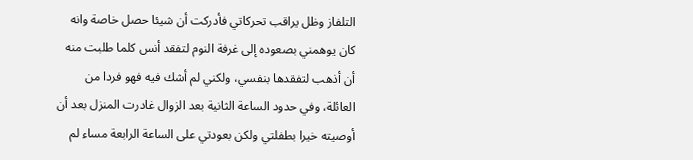التلفاز وظل يراقب تحركاتي فأدركت أن شيئا حصل خاصة وانه كان يوهمني بصعوده إلى غرفة النوم لتفقد أنس كلما طلبت منه أن أذهب لتفقدها بنفسي، ولكني لم أشك فيه فهو فردا من العائلة، وفي حدود الساعة الثانية بعد الزوال غادرت المنزل بعد أن أوصيته خيرا بطفلتي ولكن بعودتي على الساعة الرابعة مساء لم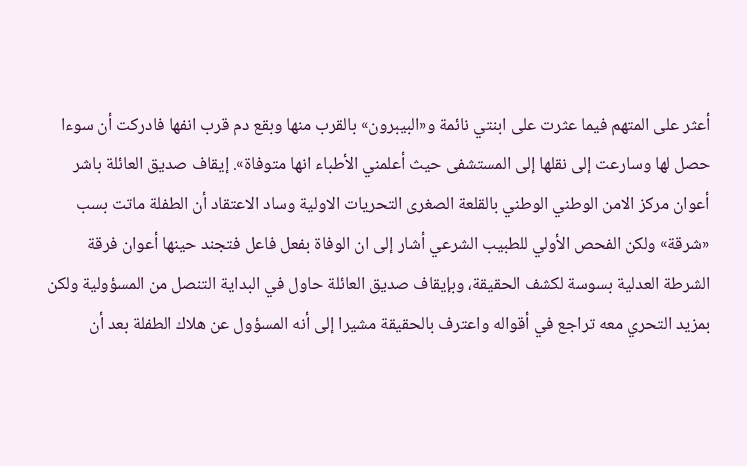أعثر على المتهم فيما عثرت على ابنتي نائمة و«البيبرون» بالقرب منها وبقع دم قرب انفها فادركت أن سوءا حصل لها وسارعت إلى نقلها إلى المستشفى حيث أعلمني الأطباء انها متوفاة». إيقاف صديق العائلة باشر أعوان مركز الامن الوطني الوطني بالقلعة الصغرى التحريات الاولية وساد الاعتقاد أن الطفلة ماتت بسب «شرقة» ولكن الفحص الأولي للطبيب الشرعي أشار إلى ان الوفاة بفعل فاعل فتجند حينها أعوان فرقة الشرطة العدلية بسوسة لكشف الحقيقة، وبإيقاف صديق العائلة حاول في البداية التنصل من المسؤولية ولكن بمزيد التحري معه تراجع في أقواله واعترف بالحقيقة مشيرا إلى أنه المسؤول عن هلاك الطفلة بعد أن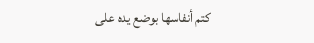كتم أنفاسها بوضع يده على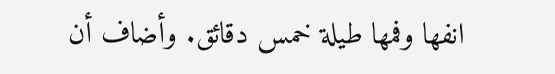انفها وفمها طيلة خمس دقائق. وأضاف أن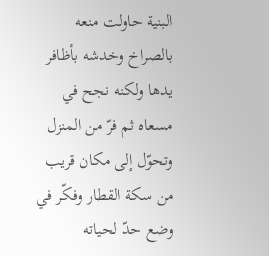البنية حاولت منعه بالصراخ وخدشه بأظافر يدها ولكنه نجح في مسعاه ثم فرّ من المنزل وتحوّل إلى مكان قريب من سكة القطار وفكّر في وضع حدّ لحياته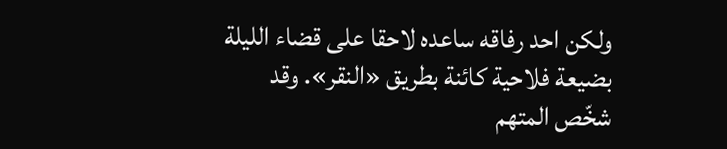ولكن احد رفاقه ساعده لاحقا على قضاء الليلة بضيعة فلاحية كائنة بطريق «النقر». وقد شخّص المتهم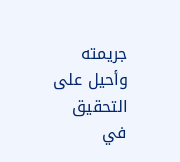جريمته وأحيل على التحقيق في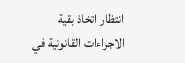انتظار اتخاذ بقية الاجراءات القانونية في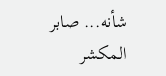شأنه... صابر المكشر